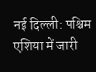नई दिल्ली: पश्चिम एशिया में जारी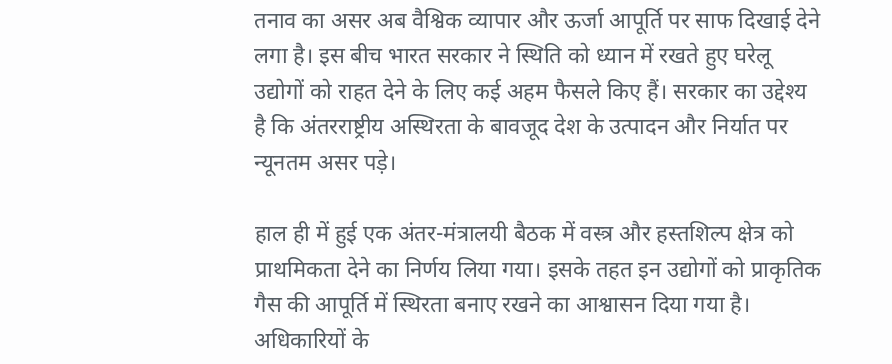तनाव का असर अब वैश्विक व्यापार और ऊर्जा आपूर्ति पर साफ दिखाई देने लगा है। इस बीच भारत सरकार ने स्थिति को ध्यान में रखते हुए घरेलू उद्योगों को राहत देने के लिए कई अहम फैसले किए हैं। सरकार का उद्देश्य है कि अंतरराष्ट्रीय अस्थिरता के बावजूद देश के उत्पादन और निर्यात पर न्यूनतम असर पड़े।

हाल ही में हुई एक अंतर-मंत्रालयी बैठक में वस्त्र और हस्तशिल्प क्षेत्र को प्राथमिकता देने का निर्णय लिया गया। इसके तहत इन उद्योगों को प्राकृतिक गैस की आपूर्ति में स्थिरता बनाए रखने का आश्वासन दिया गया है। अधिकारियों के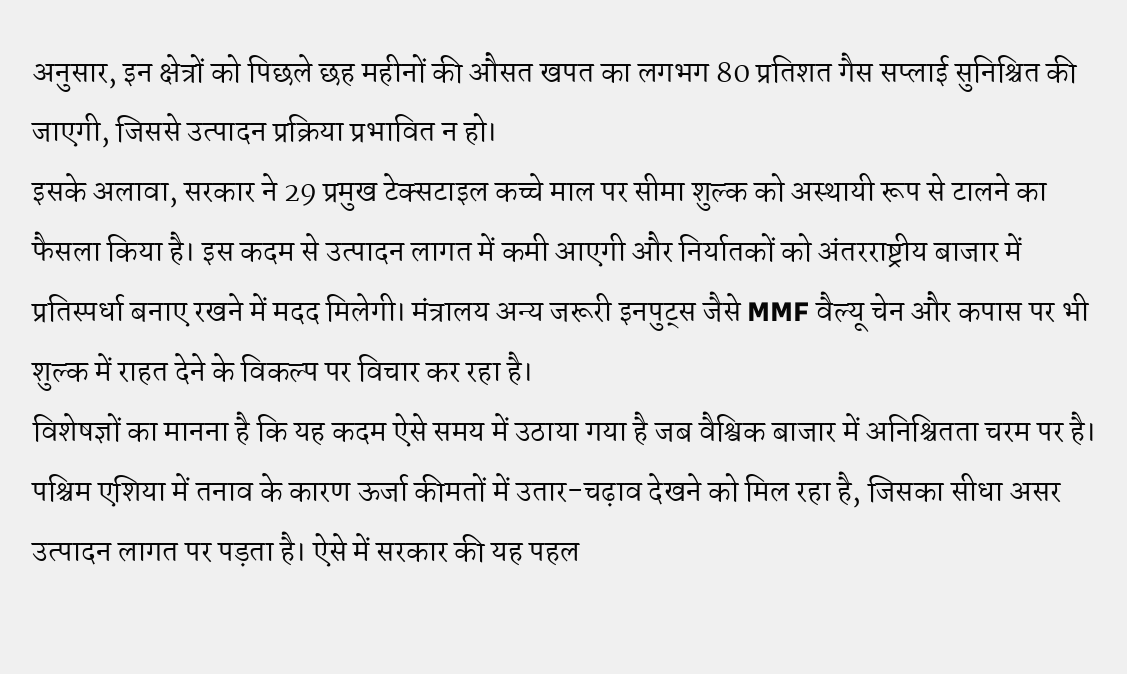अनुसार, इन क्षेत्रों को पिछले छह महीनों की औसत खपत का लगभग 80 प्रतिशत गैस सप्लाई सुनिश्चित की जाएगी, जिससे उत्पादन प्रक्रिया प्रभावित न हो।
इसके अलावा, सरकार ने 29 प्रमुख टेक्सटाइल कच्चे माल पर सीमा शुल्क को अस्थायी रूप से टालने का फैसला किया है। इस कदम से उत्पादन लागत में कमी आएगी और निर्यातकों को अंतरराष्ट्रीय बाजार में प्रतिस्पर्धा बनाए रखने में मदद मिलेगी। मंत्रालय अन्य जरूरी इनपुट्स जैसे MMF वैल्यू चेन और कपास पर भी शुल्क में राहत देने के विकल्प पर विचार कर रहा है।
विशेषज्ञों का मानना है कि यह कदम ऐसे समय में उठाया गया है जब वैश्विक बाजार में अनिश्चितता चरम पर है। पश्चिम एशिया में तनाव के कारण ऊर्जा कीमतों में उतार-चढ़ाव देखने को मिल रहा है, जिसका सीधा असर उत्पादन लागत पर पड़ता है। ऐसे में सरकार की यह पहल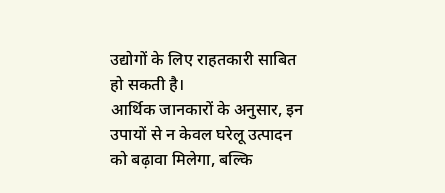उद्योगों के लिए राहतकारी साबित हो सकती है।
आर्थिक जानकारों के अनुसार, इन उपायों से न केवल घरेलू उत्पादन को बढ़ावा मिलेगा, बल्कि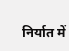निर्यात में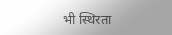भी स्थिरता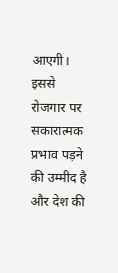आएगी। इससे रोजगार पर सकारात्मक प्रभाव पड़ने की उम्मीद है और देश की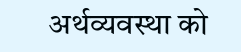अर्थव्यवस्था को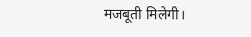मजबूती मिलेगी।